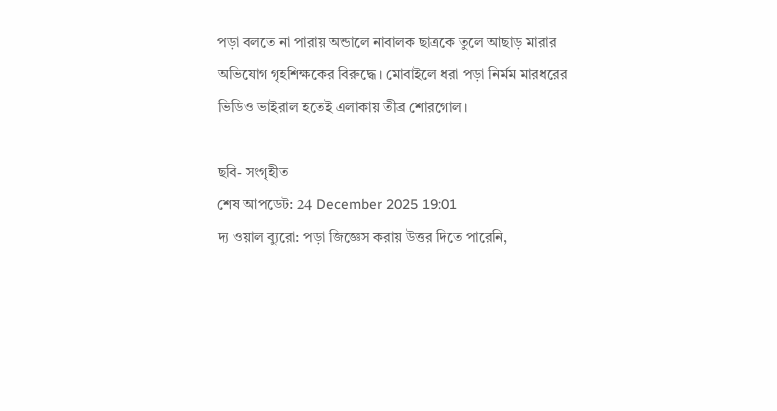পড়া বলতে না পারায় অন্ডালে নাবালক ছাত্রকে তুলে আছাড় মারার অভিযোগ গৃহশিক্ষকের বিরুদ্ধে। মোবাইলে ধরা পড়া নির্মম মারধরের ভিডিও ভাইরাল হতেই এলাকায় তীব্র শোরগোল।

ছবি- সংগৃহীত
শেষ আপডেট: 24 December 2025 19:01
দ্য ওয়াল ব্যুরো: পড়া জিজ্ঞেস করায় উত্তর দিতে পারেনি,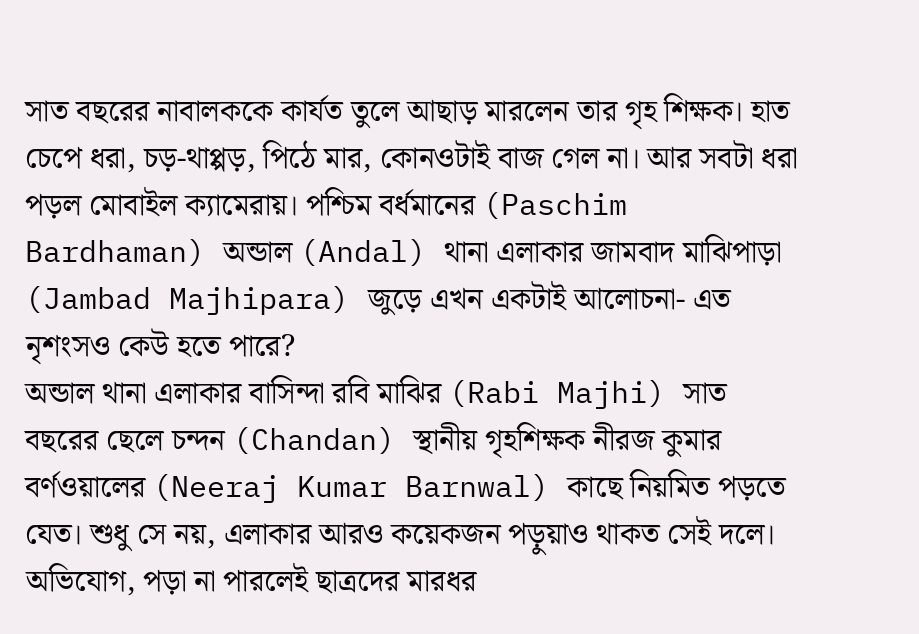সাত বছরের নাবালককে কার্যত তুলে আছাড় মারলেন তার গৃহ শিক্ষক। হাত চেপে ধরা, চড়-থাপ্পড়, পিঠে মার, কোনওটাই বাজ গেল না। আর সবটা ধরা পড়ল মোবাইল ক্যামেরায়। পশ্চিম বর্ধমানের (Paschim Bardhaman) অন্ডাল (Andal) থানা এলাকার জামবাদ মাঝিপাড়া (Jambad Majhipara) জুড়ে এখন একটাই আলোচনা- এত নৃশংসও কেউ হতে পারে?
অন্ডাল থানা এলাকার বাসিন্দা রবি মাঝির (Rabi Majhi) সাত বছরের ছেলে চন্দন (Chandan) স্থানীয় গৃহশিক্ষক নীরজ কুমার বর্ণওয়ালের (Neeraj Kumar Barnwal) কাছে নিয়মিত পড়তে যেত। শুধু সে নয়, এলাকার আরও কয়েকজন পড়ুয়াও থাকত সেই দলে। অভিযোগ, পড়া না পারলেই ছাত্রদের মারধর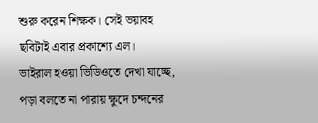শুরু করেন শিক্ষক। সেই ভয়াবহ ছবিটাই এবার প্রকাশ্যে এল।
ভাইরাল হওয়া ভিডিওতে দেখা যাচ্ছে, পড়া বলতে না পারায় ক্ষুদে চন্দনের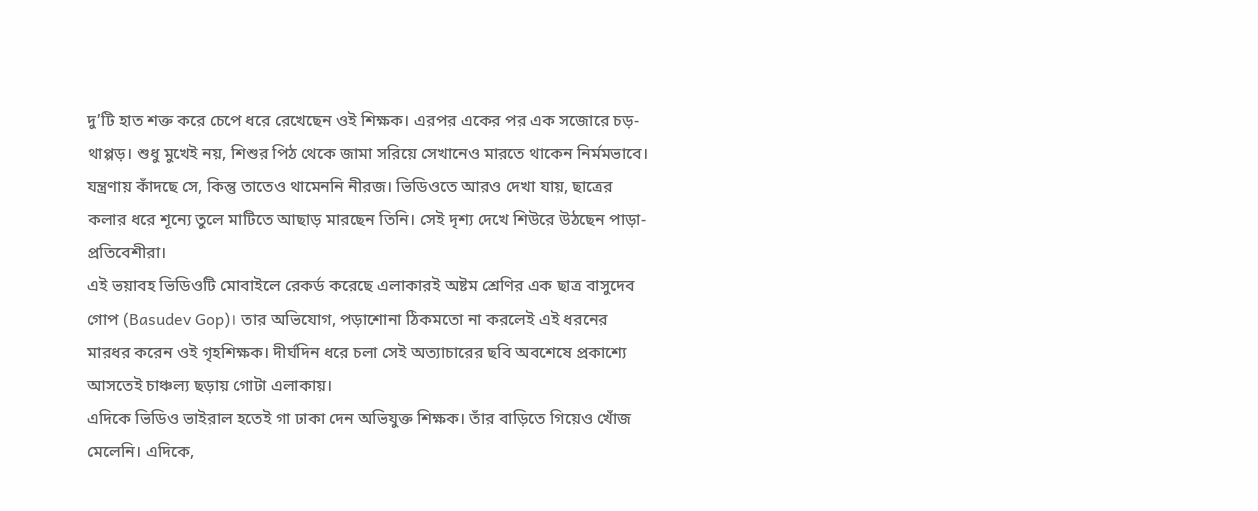দু’টি হাত শক্ত করে চেপে ধরে রেখেছেন ওই শিক্ষক। এরপর একের পর এক সজোরে চড়-থাপ্পড়। শুধু মুখেই নয়, শিশুর পিঠ থেকে জামা সরিয়ে সেখানেও মারতে থাকেন নির্মমভাবে। যন্ত্রণায় কাঁদছে সে, কিন্তু তাতেও থামেননি নীরজ। ভিডিওতে আরও দেখা যায়, ছাত্রের কলার ধরে শূন্যে তুলে মাটিতে আছাড় মারছেন তিনি। সেই দৃশ্য দেখে শিউরে উঠছেন পাড়া-প্রতিবেশীরা।
এই ভয়াবহ ভিডিওটি মোবাইলে রেকর্ড করেছে এলাকারই অষ্টম শ্রেণির এক ছাত্র বাসুদেব গোপ (Basudev Gop)। তার অভিযোগ, পড়াশোনা ঠিকমতো না করলেই এই ধরনের মারধর করেন ওই গৃহশিক্ষক। দীর্ঘদিন ধরে চলা সেই অত্যাচারের ছবি অবশেষে প্রকাশ্যে আসতেই চাঞ্চল্য ছড়ায় গোটা এলাকায়।
এদিকে ভিডিও ভাইরাল হতেই গা ঢাকা দেন অভিযুক্ত শিক্ষক। তাঁর বাড়িতে গিয়েও খোঁজ মেলেনি। এদিকে,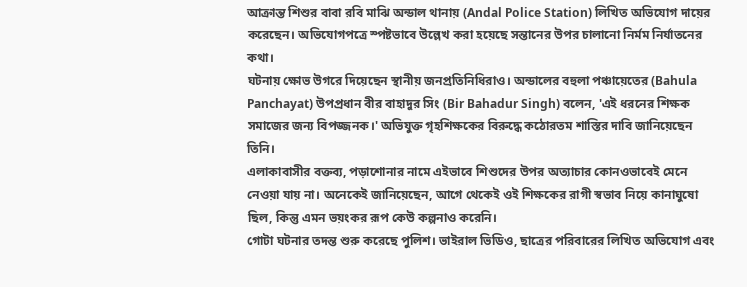আক্রান্ত শিশুর বাবা রবি মাঝি অন্ডাল থানায় (Andal Police Station) লিখিত অভিযোগ দায়ের করেছেন। অভিযোগপত্রে স্পষ্টভাবে উল্লেখ করা হয়েছে সন্তানের উপর চালানো নির্মম নির্যাতনের কথা।
ঘটনায় ক্ষোভ উগরে দিয়েছেন স্থানীয় জনপ্রতিনিধিরাও। অন্ডালের বহুলা পঞ্চায়েতের (Bahula Panchayat) উপপ্রধান বীর বাহাদুর সিং (Bir Bahadur Singh) বলেন, 'এই ধরনের শিক্ষক সমাজের জন্য বিপজ্জনক।' অভিযুক্ত গৃহশিক্ষকের বিরুদ্ধে কঠোরতম শাস্তির দাবি জানিয়েছেন তিনি।
এলাকাবাসীর বক্তব্য, পড়াশোনার নামে এইভাবে শিশুদের উপর অত্যাচার কোনওভাবেই মেনে নেওয়া যায় না। অনেকেই জানিয়েছেন, আগে থেকেই ওই শিক্ষকের রাগী স্বভাব নিয়ে কানাঘুষো ছিল, কিন্তু এমন ভয়ংকর রূপ কেউ কল্পনাও করেনি।
গোটা ঘটনার তদন্ত শুরু করেছে পুলিশ। ভাইরাল ভিডিও, ছাত্রের পরিবারের লিখিত অভিযোগ এবং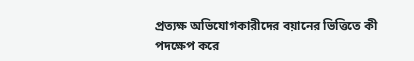প্রত্যক্ষ অভিযোগকারীদের বয়ানের ভিত্তিতে কী পদক্ষেপ করে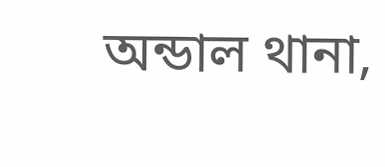অন্ডাল থানা,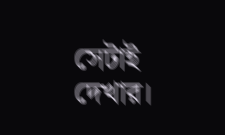সেটাই দেখার।